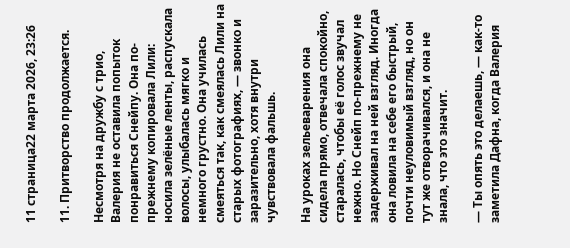11 страница22 марта 2026, 23:26

11. Притворство продолжается.

Несмотря на дружбу с трио, Валерия не оставила попыток понравиться Снейпу. Она по-прежнему копировала Лили: носила зелёные ленты, распускала волосы, улыбалась мягко и немного грустно. Она училась смеяться так, как смеялась Лили на старых фотографиях, — звонко и заразительно, хотя внутри чувствовала фальшь.

На уроках зельеварения она сидела прямо, отвечала спокойно, старалась, чтобы её голос звучал нежно. Но Снейп по-прежнему не задерживал на ней взгляд. Иногда она ловила на себе его быстрый, почти неуловимый взгляд, но он тут же отворачивался, и она не знала, что это значит.

— Ты опять это делаешь, — как-то заметила Дафна, когда Валерия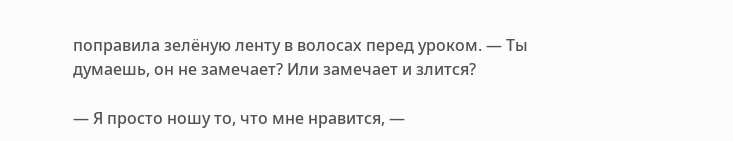поправила зелёную ленту в волосах перед уроком. — Ты думаешь, он не замечает? Или замечает и злится?

— Я просто ношу то, что мне нравится, —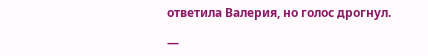ответила Валерия, но голос дрогнул.

—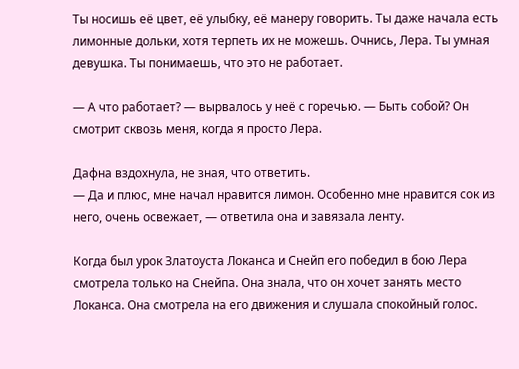Ты носишь её цвет, её улыбку, её манеру говорить. Ты даже начала есть лимонные дольки, хотя терпеть их не можешь. Очнись, Лера. Ты умная девушка. Ты понимаешь, что это не работает.

— А что работает? — вырвалось у неё с горечью. — Быть собой? Он смотрит сквозь меня, когда я просто Лера.

Дафна вздохнула, не зная, что ответить.
— Да и плюс, мне начал нравится лимон. Особенно мне нравится сок из него, очень освежает, — ответила она и завязала ленту.

Когда был урок Златоуста Локанса и Снейп его победил в бою Лера смотрела только на Снейпа. Она знала, что он хочет занять место Локанса. Она смотрела на его движения и слушала спокойный голос.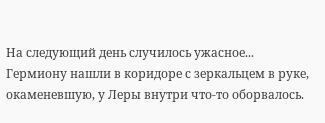На следующий день случилось ужасное...
Гермиону нашли в коридоре с зеркальцем в руке, окаменевшую, у Леры внутри что-то оборвалось.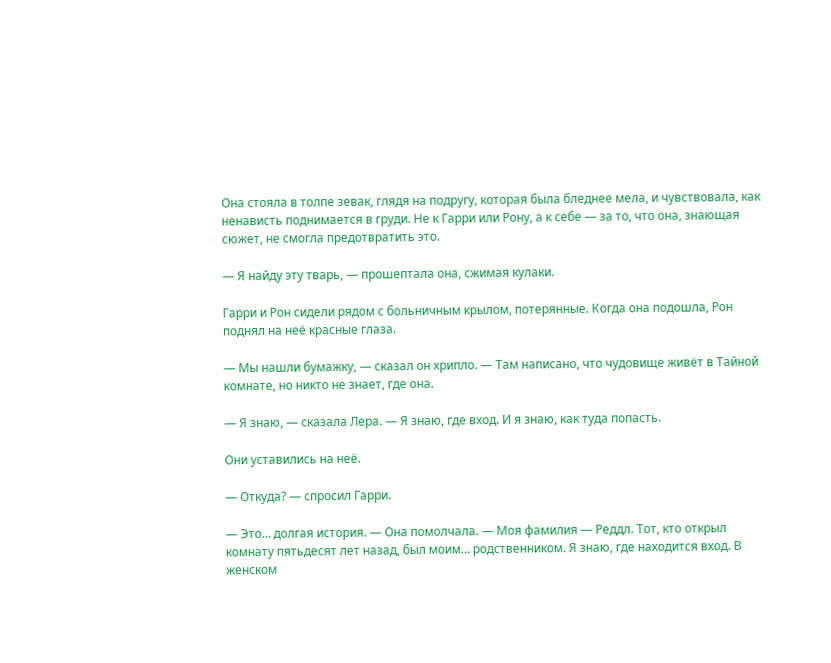Она стояла в толпе зевак, глядя на подругу, которая была бледнее мела, и чувствовала, как ненависть поднимается в груди. Не к Гарри или Рону, а к себе — за то, что она, знающая сюжет, не смогла предотвратить это.

— Я найду эту тварь, — прошептала она, сжимая кулаки.

Гарри и Рон сидели рядом с больничным крылом, потерянные. Когда она подошла, Рон поднял на неё красные глаза.

— Мы нашли бумажку, — сказал он хрипло. — Там написано, что чудовище живёт в Тайной комнате, но никто не знает, где она.

— Я знаю, — сказала Лера. — Я знаю, где вход. И я знаю, как туда попасть.

Они уставились на неё.

— Откуда? — спросил Гарри.

— Это… долгая история. — Она помолчала. — Моя фамилия — Реддл. Тот, кто открыл комнату пятьдесят лет назад, был моим… родственником. Я знаю, где находится вход. В женском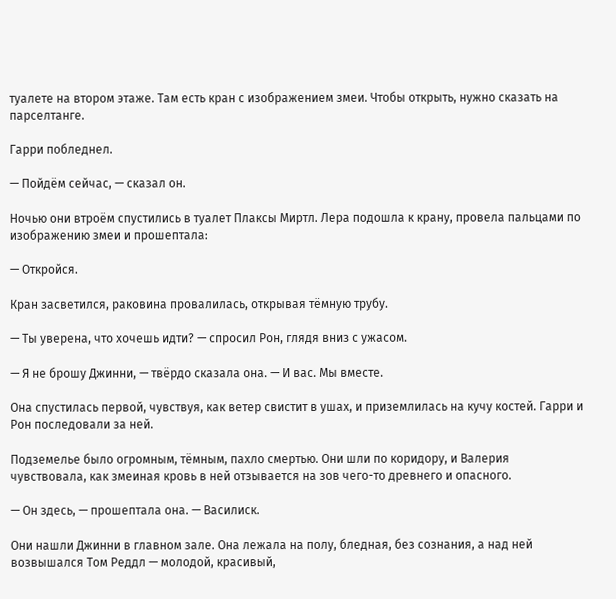туалете на втором этаже. Там есть кран с изображением змеи. Чтобы открыть, нужно сказать на парселтанге.

Гарри побледнел.

— Пойдём сейчас, — сказал он.

Ночью они втроём спустились в туалет Плаксы Миртл. Лера подошла к крану, провела пальцами по изображению змеи и прошептала:

— Откройся.

Кран засветился, раковина провалилась, открывая тёмную трубу.

— Ты уверена, что хочешь идти? — спросил Рон, глядя вниз с ужасом.

— Я не брошу Джинни, — твёрдо сказала она. — И вас. Мы вместе.

Она спустилась первой, чувствуя, как ветер свистит в ушах, и приземлилась на кучу костей. Гарри и Рон последовали за ней.

Подземелье было огромным, тёмным, пахло смертью. Они шли по коридору, и Валерия чувствовала, как змеиная кровь в ней отзывается на зов чего-то древнего и опасного.

— Он здесь, — прошептала она. — Василиск.

Они нашли Джинни в главном зале. Она лежала на полу, бледная, без сознания, а над ней возвышался Том Реддл — молодой, красивый,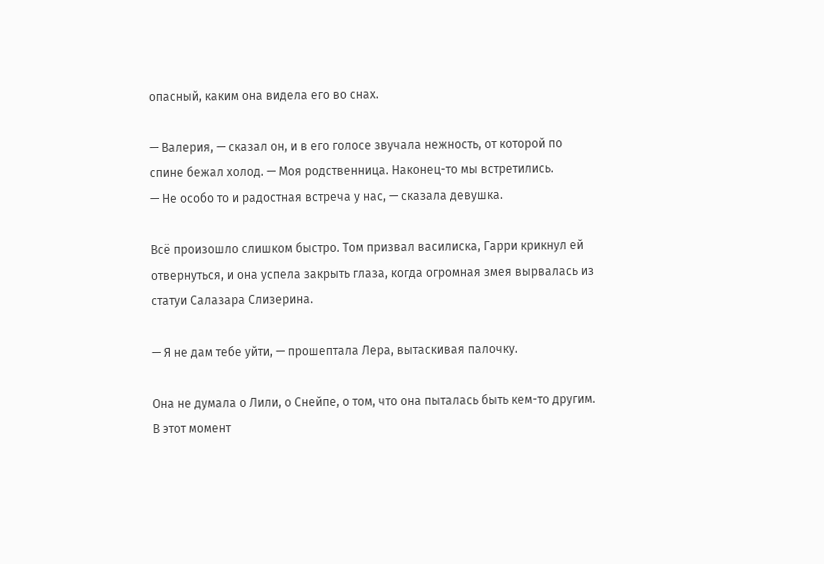опасный, каким она видела его во снах.

— Валерия, — сказал он, и в его голосе звучала нежность, от которой по спине бежал холод. — Моя родственница. Наконец-то мы встретились.
— Не особо то и радостная встреча у нас, — сказала девушка.

Всё произошло слишком быстро. Том призвал василиска, Гарри крикнул ей отвернуться, и она успела закрыть глаза, когда огромная змея вырвалась из статуи Салазара Слизерина.

— Я не дам тебе уйти, — прошептала Лера, вытаскивая палочку.

Она не думала о Лили, о Снейпе, о том, что она пыталась быть кем-то другим. В этот момент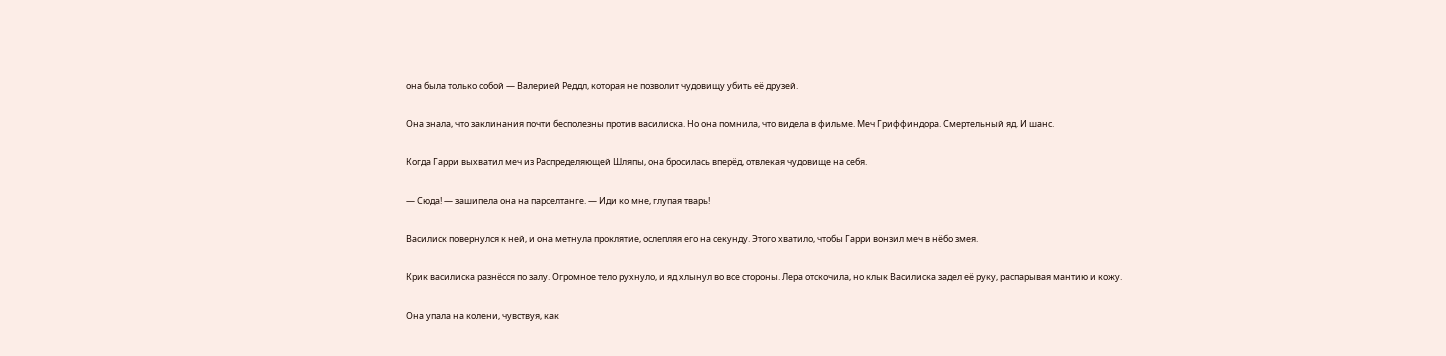она была только собой — Валерией Реддл, которая не позволит чудовищу убить её друзей.

Она знала, что заклинания почти бесполезны против василиска. Но она помнила, что видела в фильме. Меч Гриффиндора. Смертельный яд. И шанс.

Когда Гарри выхватил меч из Распределяющей Шляпы, она бросилась вперёд, отвлекая чудовище на себя.

— Сюда! — зашипела она на парселтанге. — Иди ко мне, глупая тварь!

Василиск повернулся к ней, и она метнула проклятие, ослепляя его на секунду. Этого хватило, чтобы Гарри вонзил меч в нёбо змея.

Крик василиска разнёсся по залу. Огромное тело рухнуло, и яд хлынул во все стороны. Лера отскочила, но клык Василиска задел её руку, распарывая мантию и кожу.

Она упала на колени, чувствуя, как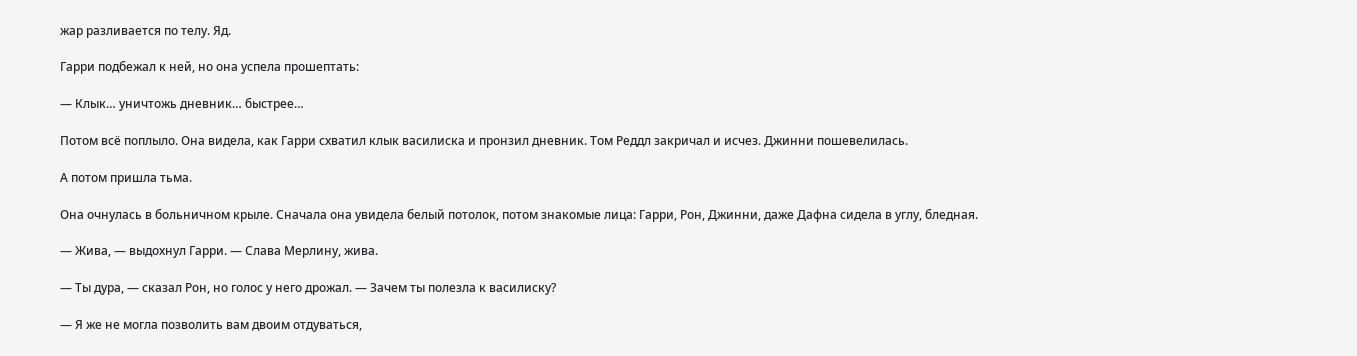жар разливается по телу. Яд.

Гарри подбежал к ней, но она успела прошептать:

— Клык… уничтожь дневник… быстрее…

Потом всё поплыло. Она видела, как Гарри схватил клык василиска и пронзил дневник. Том Реддл закричал и исчез. Джинни пошевелилась.

А потом пришла тьма.

Она очнулась в больничном крыле. Сначала она увидела белый потолок, потом знакомые лица: Гарри, Рон, Джинни, даже Дафна сидела в углу, бледная.

— Жива, — выдохнул Гарри. — Слава Мерлину, жива.

— Ты дура, — сказал Рон, но голос у него дрожал. — Зачем ты полезла к василиску?

— Я же не могла позволить вам двоим отдуваться,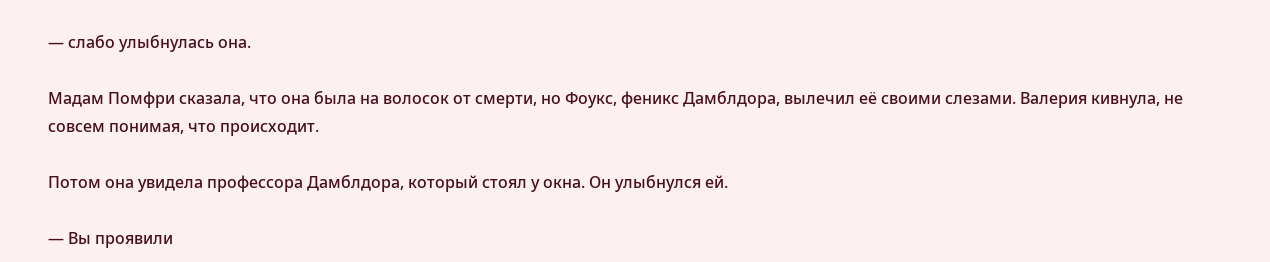— слабо улыбнулась она.

Мадам Помфри сказала, что она была на волосок от смерти, но Фоукс, феникс Дамблдора, вылечил её своими слезами. Валерия кивнула, не совсем понимая, что происходит.

Потом она увидела профессора Дамблдора, который стоял у окна. Он улыбнулся ей.

— Вы проявили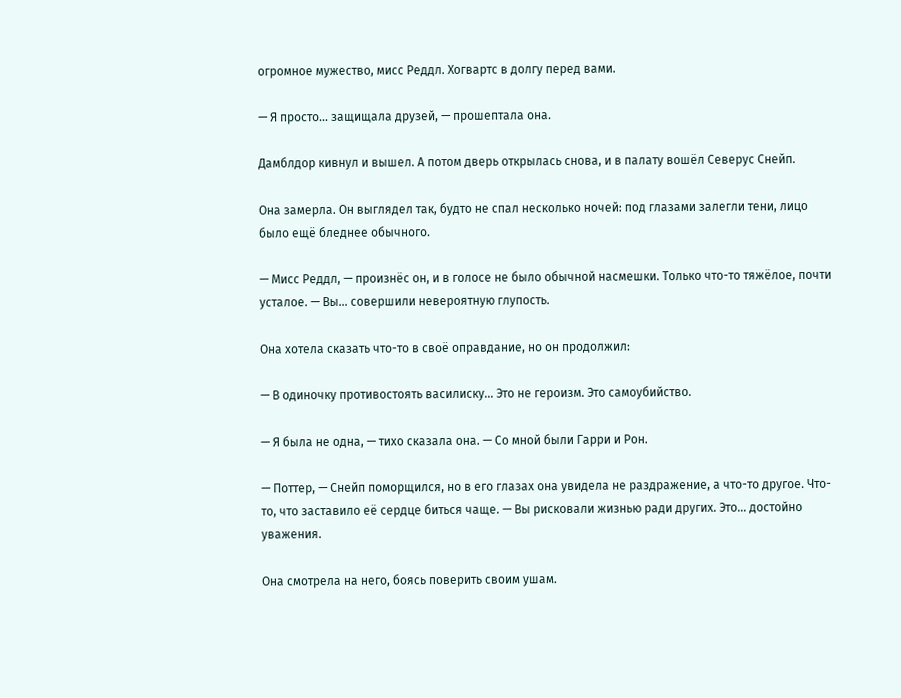огромное мужество, мисс Реддл. Хогвартс в долгу перед вами.

— Я просто… защищала друзей, — прошептала она.

Дамблдор кивнул и вышел. А потом дверь открылась снова, и в палату вошёл Северус Снейп.

Она замерла. Он выглядел так, будто не спал несколько ночей: под глазами залегли тени, лицо было ещё бледнее обычного.

— Мисс Реддл, — произнёс он, и в голосе не было обычной насмешки. Только что-то тяжёлое, почти усталое. — Вы… совершили невероятную глупость.

Она хотела сказать что-то в своё оправдание, но он продолжил:

— В одиночку противостоять василиску… Это не героизм. Это самоубийство.

— Я была не одна, — тихо сказала она. — Со мной были Гарри и Рон.

— Поттер, — Снейп поморщился, но в его глазах она увидела не раздражение, а что-то другое. Что-то, что заставило её сердце биться чаще. — Вы рисковали жизнью ради других. Это… достойно уважения.

Она смотрела на него, боясь поверить своим ушам.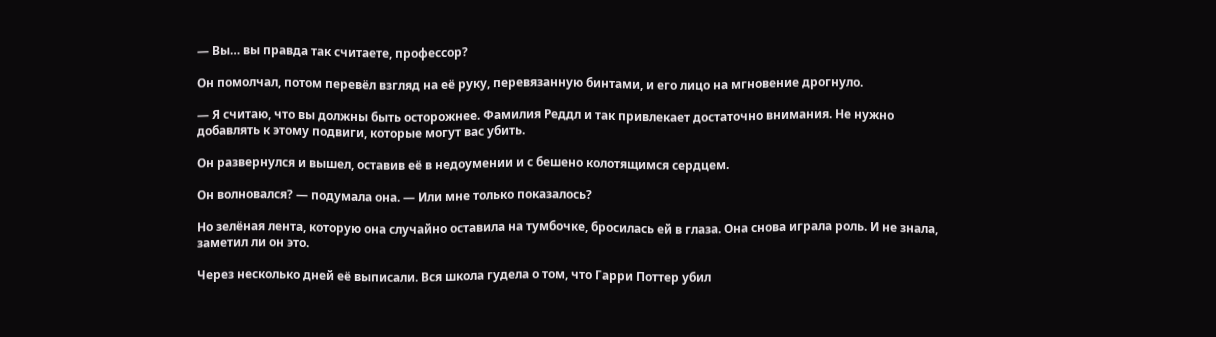— Вы… вы правда так считаете, профессор?

Он помолчал, потом перевёл взгляд на её руку, перевязанную бинтами, и его лицо на мгновение дрогнуло.

— Я считаю, что вы должны быть осторожнее. Фамилия Реддл и так привлекает достаточно внимания. Не нужно добавлять к этому подвиги, которые могут вас убить.

Он развернулся и вышел, оставив её в недоумении и с бешено колотящимся сердцем.

Он волновался? — подумала она. — Или мне только показалось?

Но зелёная лента, которую она случайно оставила на тумбочке, бросилась ей в глаза. Она снова играла роль. И не знала, заметил ли он это.

Через несколько дней её выписали. Вся школа гудела о том, что Гарри Поттер убил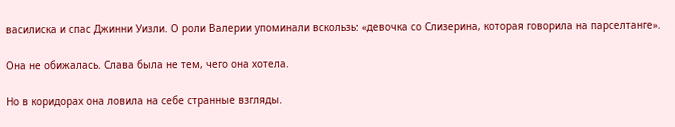василиска и спас Джинни Уизли. О роли Валерии упоминали вскользь: «девочка со Слизерина, которая говорила на парселтанге».

Она не обижалась. Слава была не тем, чего она хотела.

Но в коридорах она ловила на себе странные взгляды.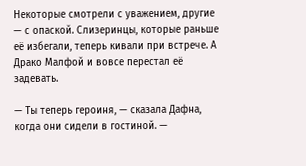Некоторые смотрели с уважением, другие — с опаской. Слизеринцы, которые раньше её избегали, теперь кивали при встрече. А Драко Малфой и вовсе перестал её задевать.

— Ты теперь героиня, — сказала Дафна, когда они сидели в гостиной. —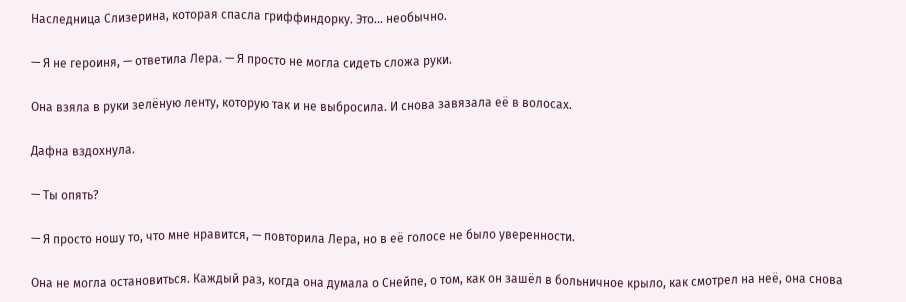Наследница Слизерина, которая спасла гриффиндорку. Это… необычно.

— Я не героиня, — ответила Лера. — Я просто не могла сидеть сложа руки.

Она взяла в руки зелёную ленту, которую так и не выбросила. И снова завязала её в волосах.

Дафна вздохнула.

— Ты опять?

— Я просто ношу то, что мне нравится, — повторила Лера, но в её голосе не было уверенности.

Она не могла остановиться. Каждый раз, когда она думала о Снейпе, о том, как он зашёл в больничное крыло, как смотрел на неё, она снова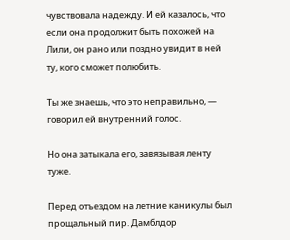чувствовала надежду. И ей казалось, что если она продолжит быть похожей на Лили, он рано или поздно увидит в ней ту, кого сможет полюбить.

Ты же знаешь, что это неправильно, — говорил ей внутренний голос.

Но она затыкала его, завязывая ленту туже.

Перед отъездом на летние каникулы был прощальный пир. Дамблдор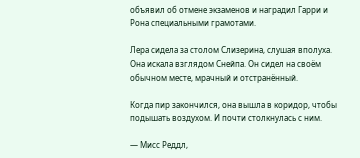объявил об отмене экзаменов и наградил Гарри и Рона специальными грамотами.

Лера сидела за столом Слизерина, слушая вполуха. Она искала взглядом Снейпа. Он сидел на своём обычном месте, мрачный и отстранённый.

Когда пир закончился, она вышла в коридор, чтобы подышать воздухом. И почти столкнулась с ним.

— Мисс Реддл,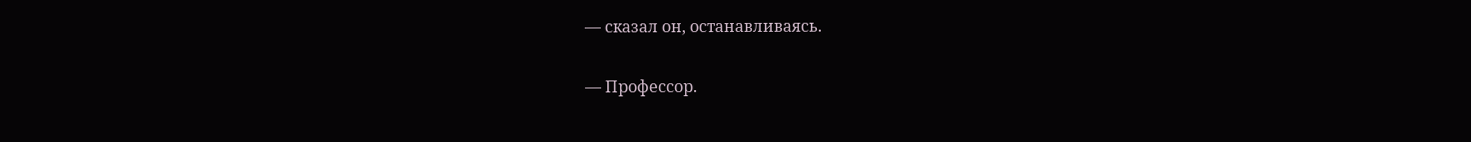— сказал он, останавливаясь.

— Профессор.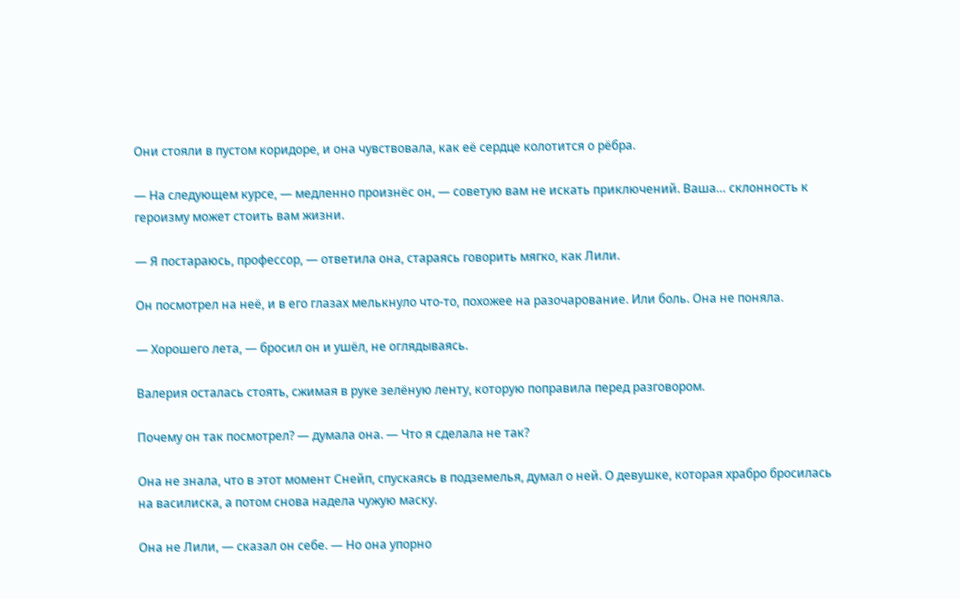Они стояли в пустом коридоре, и она чувствовала, как её сердце колотится о рёбра.

— На следующем курсе, — медленно произнёс он, — советую вам не искать приключений. Ваша… склонность к героизму может стоить вам жизни.

— Я постараюсь, профессор, — ответила она, стараясь говорить мягко, как Лили.

Он посмотрел на неё, и в его глазах мелькнуло что-то, похожее на разочарование. Или боль. Она не поняла.

— Хорошего лета, — бросил он и ушёл, не оглядываясь.

Валерия осталась стоять, сжимая в руке зелёную ленту, которую поправила перед разговором.

Почему он так посмотрел? — думала она. — Что я сделала не так?

Она не знала, что в этот момент Снейп, спускаясь в подземелья, думал о ней. О девушке, которая храбро бросилась на василиска, а потом снова надела чужую маску.

Она не Лили, — сказал он себе. — Но она упорно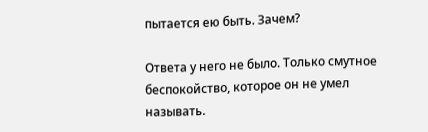пытается ею быть. Зачем?

Ответа у него не было. Только смутное беспокойство, которое он не умел называть.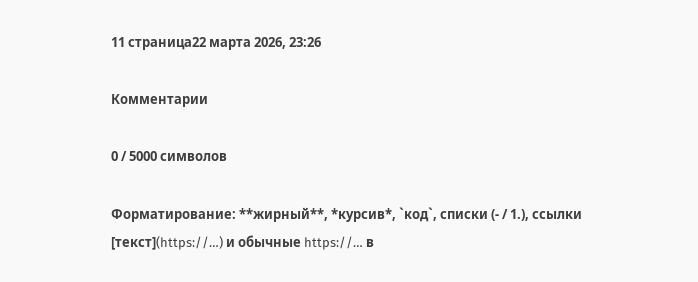11 страница22 марта 2026, 23:26

Комментарии

0 / 5000 символов

Форматирование: **жирный**, *курсив*, `код`, списки (- / 1.), ссылки [текст](https://…) и обычные https://… в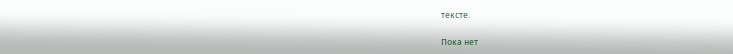тексте.

Пока нет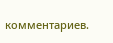комментариев.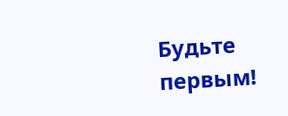Будьте первым!